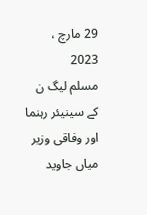29 مارچ ، 2023
مسلم لیگ ن کے سینیئر رہنما اور وفاقی وزیر میاں جاوید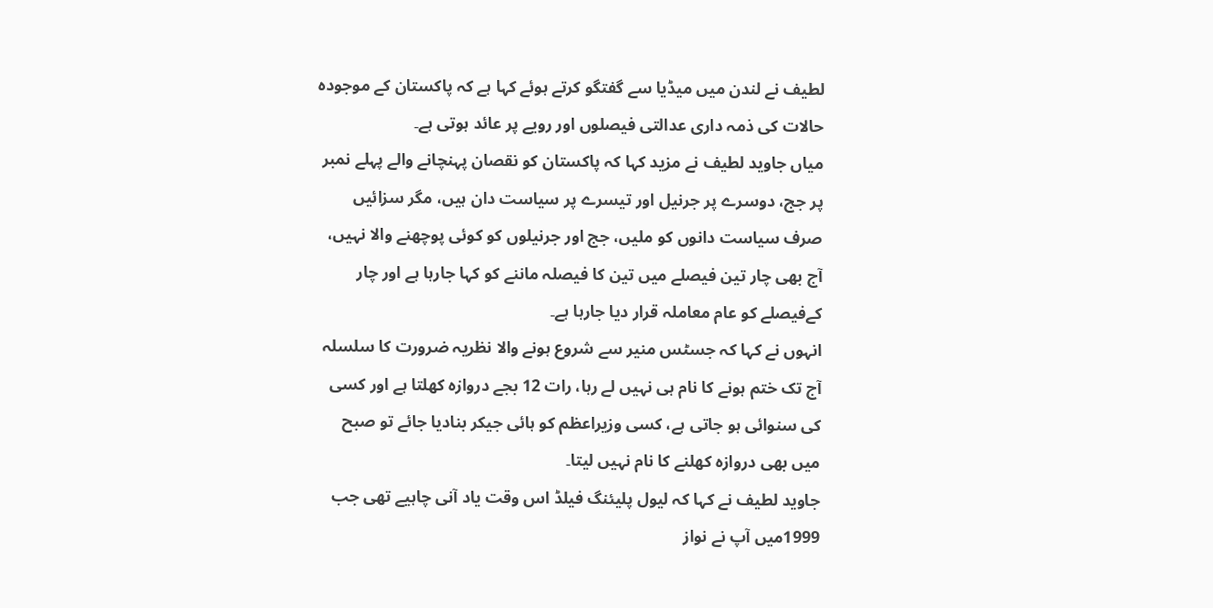لطیف نے لندن میں میڈیا سے گفتگو کرتے ہوئے کہا ہے کہ پاکستان کے موجودہ حالات کی ذمہ داری عدالتی فیصلوں اور رویے پر عائد ہوتی ہے۔
میاں جاوید لطیف نے مزید کہا کہ پاکستان کو نقصان پہنچانے والے پہلے نمبر پر جج، دوسرے پر جرنیل اور تیسرے پر سیاست دان ہیں، مگر سزائیں صرف سیاست دانوں کو ملیں، جج اور جرنیلوں کو کوئی پوچھنے والا نہیں، آج بھی چار تین فیصلے میں تین کا فیصلہ ماننے کو کہا جارہا ہے اور چار کےفیصلے کو عام معاملہ قرار دیا جارہا ہے۔
انہوں نے کہا کہ جسٹس منیر سے شروع ہونے والا نظریہ ضرورت کا سلسلہ آج تک ختم ہونے کا نام ہی نہیں لے رہا، رات 12 بجے دروازہ کھلتا ہے اور کسی کی سنوائی ہو جاتی ہے، کسی وزیراعظم کو ہائی جیکر بنادیا جائے تو صبح میں بھی دروازہ کھلنے کا نام نہیں لیتا۔
جاوید لطیف نے کہا کہ لیول پلیئنگ فیلڈ اس وقت یاد آنی چاہیے تھی جب 1999میں آپ نے نواز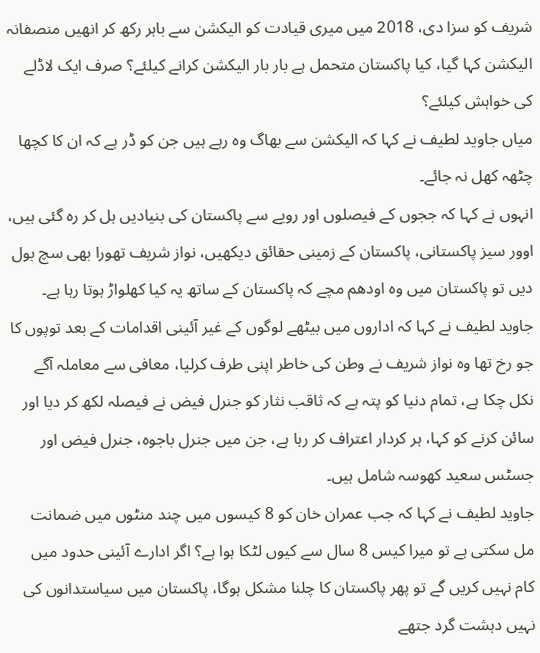شریف کو سزا دی، 2018 میں میری قیادت کو الیکشن سے باہر رکھ کر انھیں منصفانہ الیکشن کہا گیا، کیا پاکستان متحمل ہے بار بار الیکشن کرانے کیلئے؟ صرف ایک لاڈلے کی خواہش کیلئے؟
میاں جاوید لطیف نے کہا کہ الیکشن سے بھاگ وہ رہے ہیں جن کو ڈر ہے کہ ان کا کچھا چٹھہ کھل نہ جائے۔
انہوں نے کہا کہ ججوں کے فیصلوں اور رویے سے پاکستان کی بنیادیں ہل کر رہ گئی ہیں، اوور سیز پاکستانی، پاکستان کے زمینی حقائق دیکھیں، نواز شریف تھورا بھی سچ بول دیں تو پاکستان میں وہ اودھم مچے کہ پاکستان کے ساتھ یہ کیا کھلواڑ ہوتا رہا ہے۔
جاوید لطیف نے کہا کہ اداروں میں بیٹھے لوگوں کے غیر آئینی اقدامات کے بعد توپوں کا جو رخ تھا وہ نواز شریف نے وطن کی خاطر اپنی طرف کرلیا، معافی سے معاملہ آگے نکل چکا ہے، تمام دنیا کو پتہ ہے کہ ثاقب نثار کو جنرل فیض نے فیصلہ لکھ کر دیا اور سائن کرنے کو کہا، ہر کردار اعتراف کر رہا ہے، جن میں جنرل باجوہ، جنرل فیض اور جسٹس سعید کھوسہ شامل ہیں۔
جاوید لطیف نے کہا کہ جب عمران خان کو 8 کیسوں میں چند منٹوں میں ضمانت مل سکتی ہے تو میرا کیس 8 سال سے کیوں لٹکا ہوا ہے؟ اگر ادارے آئینی حدود میں کام نہیں کریں گے تو پھر پاکستان کا چلنا مشکل ہوگا، پاکستان میں سیاستدانوں کی نہیں دہشت گرد جتھے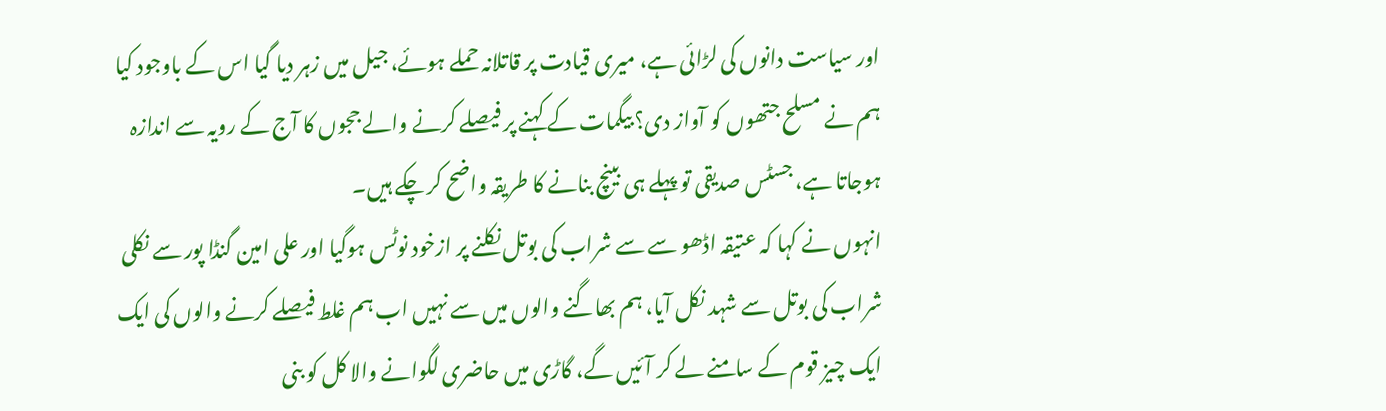اور سیاست دانوں کی لڑائی ہے، میری قیادت پر قاتلانہ حملے ہوئے، جیل میں زہر دیا گیا اس کے باوجود کیا ہم نے مسلح جتھوں کو آواز دی؟ بیگمات کے کہنے پر فیصلے کرنے والے ججوں کا آج کے رویہ سے اندازہ ہوجاتا ہے، جسٹس صدیقی تو پہلے ہی بینچ بنانے کا طریقہ واضح کر چکے ہیں۔
انہوں نے کہا کہ عتیقہ اڈھو سے سے شراب کی بوتل نکلنے پر ازخود نوٹس ہوگیا اور علی امین گنڈا پور سے نکلی شراب کی بوتل سے شہد نکل آیا، ہم بھاگنے والوں میں سے نہیں اب ہم غلط فیصلے کرنے والوں کی ایک ایک چیز قوم کے سامنے لے کر آئیں گے، گاڑی میں حاضری لگوانے والا کل کو بنی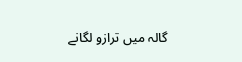گالہ میں ترازو لگانے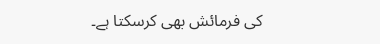کی فرمائش بھی کرسکتا ہے۔